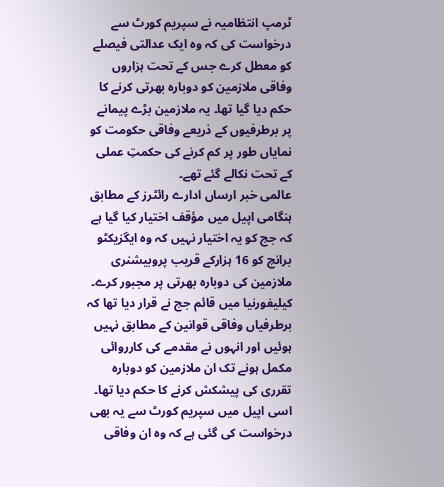ٹرمپ انتظامیہ نے سپریم کورٹ سے درخواست کی کہ وہ ایک عدالتی فیصلے کو معطل کرے جس کے تحت ہزاروں وفاقی ملازمین کو دوبارہ بھرتی کرنے کا حکم دیا گیا تھا۔ یہ ملازمین بڑے پیمانے پر برطرفیوں کے ذریعے وفاقی حکومت کو نمایاں طور پر کم کرنے کی حکمتِ عملی کے تحت نکالے گئے تھے۔
عالمی خبر ارساں ادارے رائٹرز کے مطابق ہنگامی اپیل میں مؤقف اختیار کیا گیا ہے کہ جج کو یہ اختیار نہیں کہ وہ ایگزیکٹو برانچ کو 16 ہزارکے قریب پروبیشنری ملازمین کی دوبارہ بھرتی پر مجبور کرے۔ کیلیفورنیا میں قائم جج نے قرار دیا تھا کہ برطرفیاں وفاقی قوانین کے مطابق نہیں ہوئیں اور انہوں نے مقدمے کی کارروائی مکمل ہونے تک ان ملازمین کو دوبارہ تقرری کی پیشکش کرنے کا حکم دیا تھا۔
اسی اپیل میں سپریم کورٹ سے یہ بھی درخواست کی گئی ہے کہ وہ ان وفاقی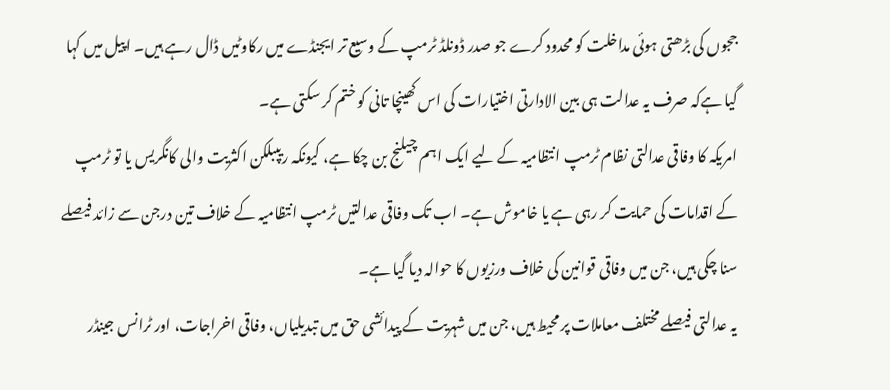ججوں کی بڑھتی ہوئی مداخلت کو محدود کرے جو صدر ڈونلڈ ٹرمپ کے وسیع تر ایجنڈے میں رکاوٹیں ڈال رہے ہیں۔ اپیل میں کہا گیا ہےکہ صرف یہ عدالت ہی بین الادارتی اختیارات کی اس کھینچا تانی کو ختم کر سکتی ہے۔
امریکہ کا وفاقی عدالتی نظام ٹرمپ انتظامیہ کے لیے ایک اہم چیلنج بن چکا ہے، کیونکہ ریپبلکن اکثریت والی کانگریس یا تو ٹرمپ کے اقدامات کی حمایت کر رہی ہے یا خاموش ہے۔ اب تک وفاقی عدالتیں ٹرمپ انتظامیہ کے خلاف تین درجن سے زائد فیصلے سنا چکی ہیں، جن میں وفاقی قوانین کی خلاف ورزیوں کا حوالہ دیا گیا ہے۔
یہ عدالتی فیصلے مختلف معاملات پر محیط ہیں، جن میں شہریت کے پیدائشی حق میں تبدیلیاں، وفاقی اخراجات، اور ٹرانس جینڈر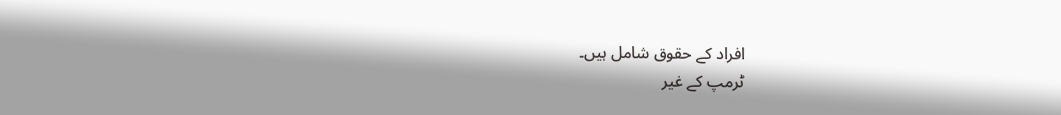افراد کے حقوق شامل ہیں۔
ٹرمپ کے غیر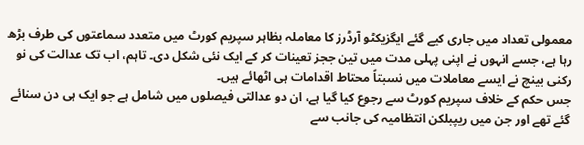معمولی تعداد میں جاری کیے گئے ایگزیکٹو آرڈرز کا معاملہ بظاہر سپریم کورٹ میں متعدد سماعتوں کی طرف بڑھ رہا ہے، جسے انہوں نے اپنی پہلی مدت میں تین ججز تعینات کر کے ایک نئی شکل دی۔ تاہم، اب تک عدالت کی نو رکنی بینچ نے ایسے معاملات میں نسبتاً محتاط اقدامات ہی اٹھائے ہیں۔
جس حکم کے خلاف سپریم کورٹ سے رجوع کیا گیا ہے، ان دو عدالتی فیصلوں میں شامل ہے جو ایک ہی دن سنائے گئے تھے اور جن میں ریپبلکن انتظامیہ کی جانب سے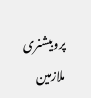پروبیشنری ملازمین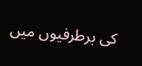کی برطرفیوں میں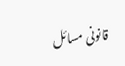قانونی مسائل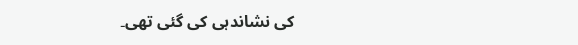کی نشاندہی کی گئی تھی۔